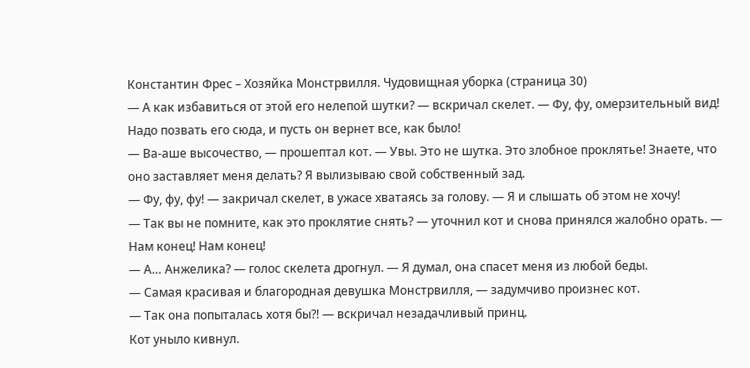Константин Фрес – Хозяйка Монстрвилля. Чудовищная уборка (страница 30)
— А как избавиться от этой его нелепой шутки? — вскричал скелет. — Фу, фу, омерзительный вид! Надо позвать его сюда, и пусть он вернет все, как было!
— Ва-аше высочество, — прошептал кот. — Увы. Это не шутка. Это злобное проклятье! Знаете, что оно заставляет меня делать? Я вылизываю свой собственный зад.
— Фу, фу, фу! — закричал скелет, в ужасе хватаясь за голову. — Я и слышать об этом не хочу!
— Так вы не помните, как это проклятие снять? — уточнил кот и снова принялся жалобно орать. — Нам конец! Нам конец!
— А… Анжелика? — голос скелета дрогнул. — Я думал, она спасет меня из любой беды.
— Самая красивая и благородная девушка Монстрвилля, — задумчиво произнес кот.
— Так она попыталась хотя бы?! — вскричал незадачливый принц.
Кот уныло кивнул.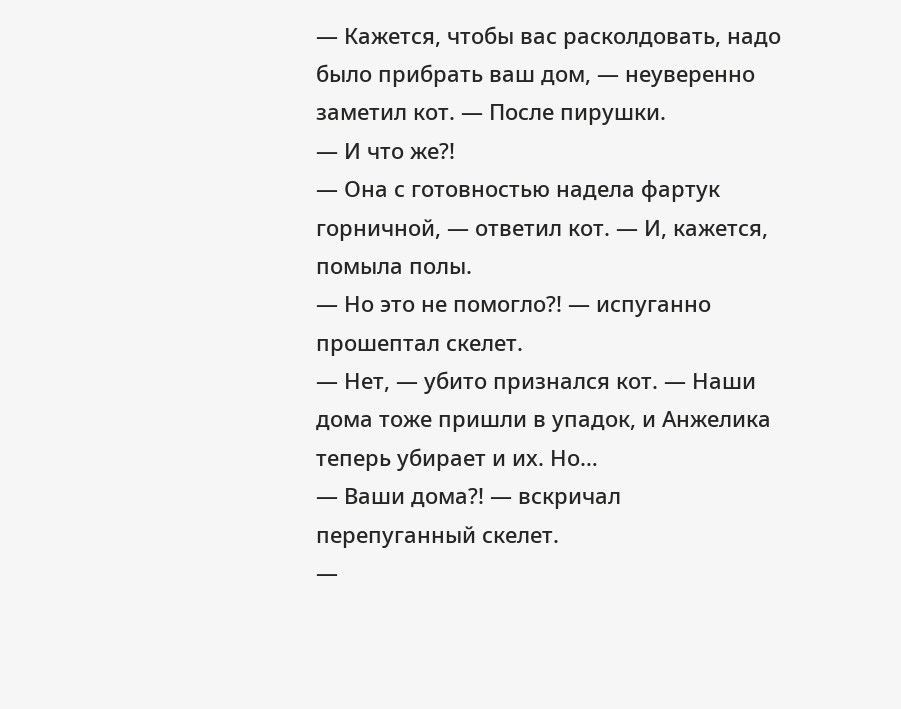— Кажется, чтобы вас расколдовать, надо было прибрать ваш дом, — неуверенно заметил кот. — После пирушки.
— И что же?!
— Она с готовностью надела фартук горничной, — ответил кот. — И, кажется, помыла полы.
— Но это не помогло?! — испуганно прошептал скелет.
— Нет, — убито признался кот. — Наши дома тоже пришли в упадок, и Анжелика теперь убирает и их. Но…
— Ваши дома?! — вскричал перепуганный скелет.
—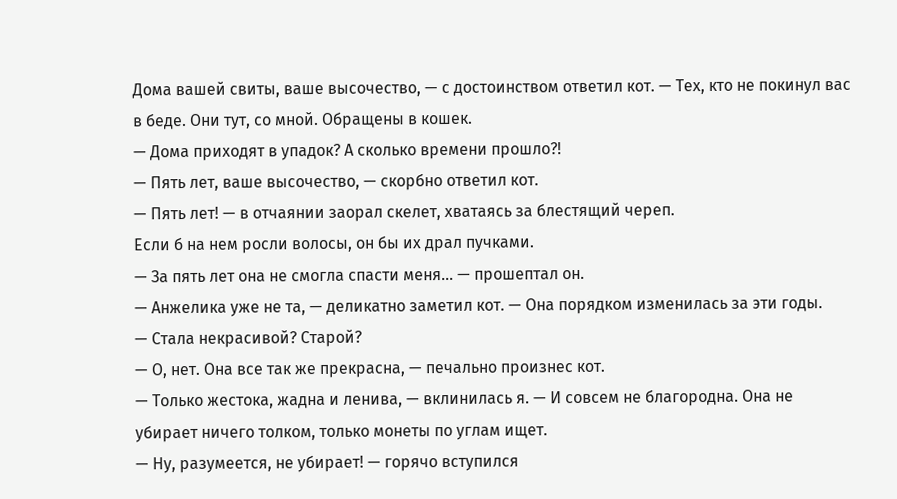Дома вашей свиты, ваше высочество, — с достоинством ответил кот. — Тех, кто не покинул вас в беде. Они тут, со мной. Обращены в кошек.
— Дома приходят в упадок? А сколько времени прошло?!
— Пять лет, ваше высочество, — скорбно ответил кот.
— Пять лет! — в отчаянии заорал скелет, хватаясь за блестящий череп.
Если б на нем росли волосы, он бы их драл пучками.
— За пять лет она не смогла спасти меня… — прошептал он.
— Анжелика уже не та, — деликатно заметил кот. — Она порядком изменилась за эти годы.
— Стала некрасивой? Старой?
— О, нет. Она все так же прекрасна, — печально произнес кот.
— Только жестока, жадна и ленива, — вклинилась я. — И совсем не благородна. Она не убирает ничего толком, только монеты по углам ищет.
— Ну, разумеется, не убирает! — горячо вступился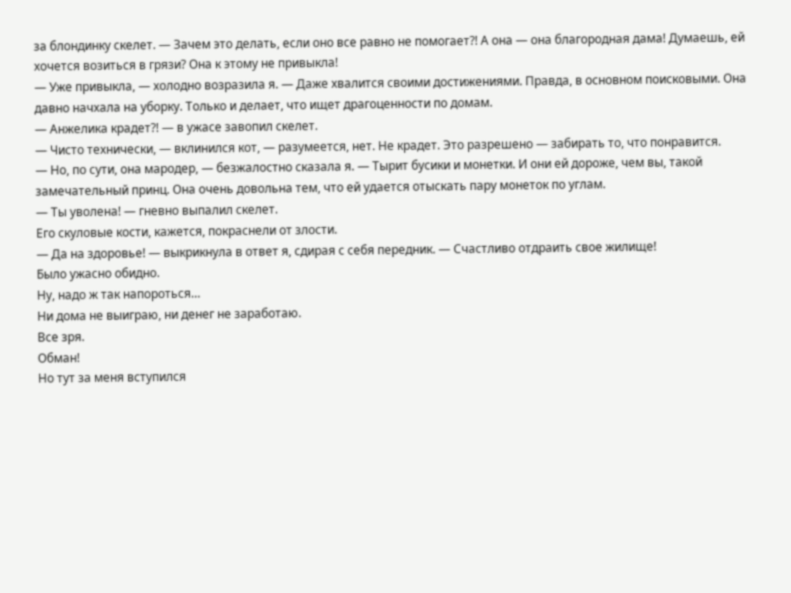за блондинку скелет. — Зачем это делать, если оно все равно не помогает?! А она — она благородная дама! Думаешь, ей хочется возиться в грязи? Она к этому не привыкла!
— Уже привыкла, — холодно возразила я. — Даже хвалится своими достижениями. Правда, в основном поисковыми. Она давно начхала на уборку. Только и делает, что ищет драгоценности по домам.
— Анжелика крадет?! — в ужасе завопил скелет.
— Чисто технически, — вклинился кот, — разумеется, нет. Не крадет. Это разрешено — забирать то, что понравится.
— Но, по сути, она мародер, — безжалостно сказала я. — Тырит бусики и монетки. И они ей дороже, чем вы, такой замечательный принц. Она очень довольна тем, что ей удается отыскать пару монеток по углам.
— Ты уволена! — гневно выпалил скелет.
Его скуловые кости, кажется, покраснели от злости.
— Да на здоровье! — выкрикнула в ответ я, сдирая с себя передник. — Счастливо отдраить свое жилище!
Было ужасно обидно.
Ну, надо ж так напороться…
Ни дома не выиграю, ни денег не заработаю.
Все зря.
Обман!
Но тут за меня вступился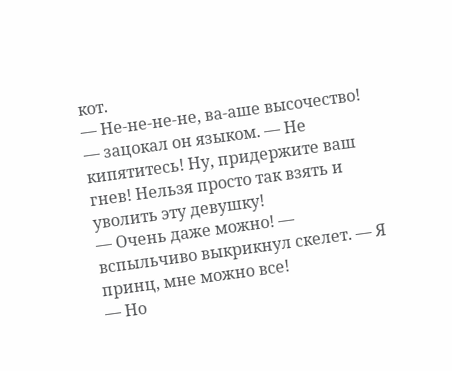кот.
— Не-не-не-не, ва-аше высочество! — зацокал он языком. — Не кипятитесь! Ну, придержите ваш гнев! Нельзя просто так взять и уволить эту девушку!
— Очень даже можно! — вспыльчиво выкрикнул скелет. — Я принц, мне можно все!
— Но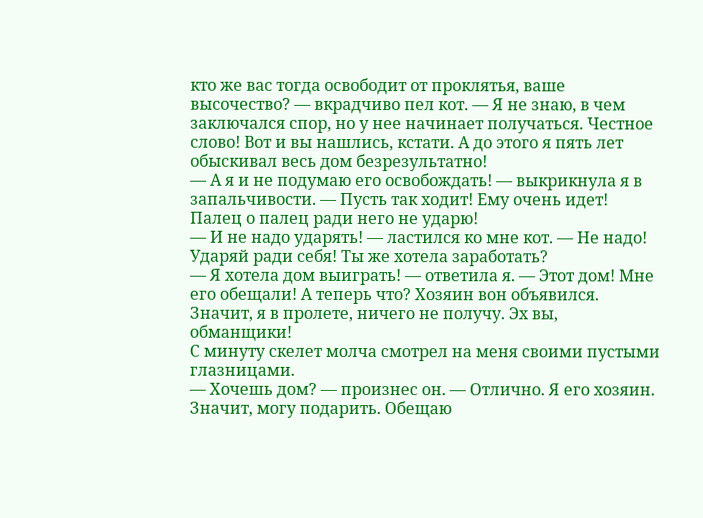кто же вас тогда освободит от проклятья, ваше высочество? — вкрадчиво пел кот. — Я не знаю, в чем заключался спор, но у нее начинает получаться. Честное слово! Вот и вы нашлись, кстати. А до этого я пять лет обыскивал весь дом безрезультатно!
— А я и не подумаю его освобождать! — выкрикнула я в запальчивости. — Пусть так ходит! Ему очень идет! Палец о палец ради него не ударю!
— И не надо ударять! — ластился ко мне кот. — Не надо! Ударяй ради себя! Ты же хотела заработать?
— Я хотела дом выиграть! — ответила я. — Этот дом! Мне его обещали! А теперь что? Хозяин вон объявился. Значит, я в пролете, ничего не получу. Эх вы, обманщики!
С минуту скелет молча смотрел на меня своими пустыми глазницами.
— Хочешь дом? — произнес он. — Отлично. Я его хозяин. Значит, могу подарить. Обещаю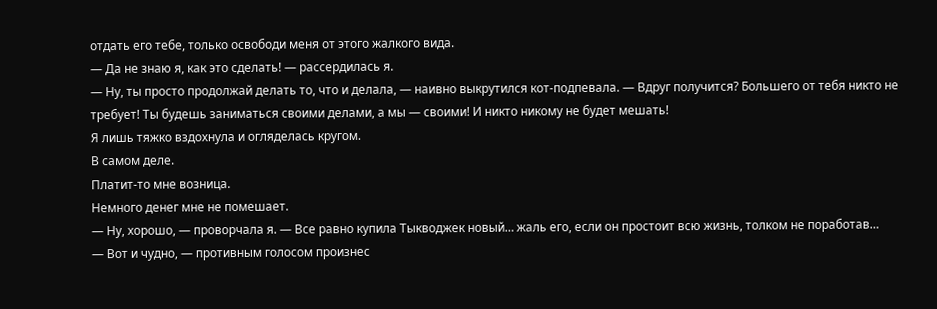отдать его тебе, только освободи меня от этого жалкого вида.
— Да не знаю я, как это сделать! — рассердилась я.
— Ну, ты просто продолжай делать то, что и делала, — наивно выкрутился кот-подпевала. — Вдруг получится? Большего от тебя никто не требует! Ты будешь заниматься своими делами, а мы — своими! И никто никому не будет мешать!
Я лишь тяжко вздохнула и огляделась кругом.
В самом деле.
Платит-то мне возница.
Немного денег мне не помешает.
— Ну, хорошо, — проворчала я. — Все равно купила Тыкводжек новый… жаль его, если он простоит всю жизнь, толком не поработав…
— Вот и чудно, — противным голосом произнес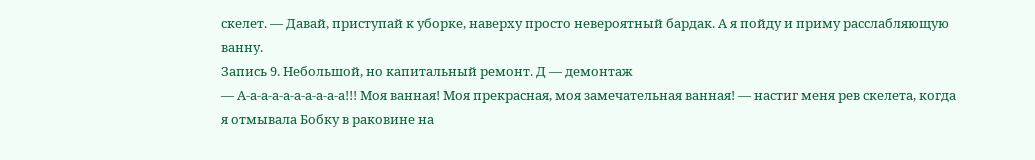скелет. — Давай, приступай к уборке, наверху просто невероятный бардак. А я пойду и приму расслабляющую ванну.
Запись 9. Небольшой, но капитальный ремонт. Д — демонтаж
— А-а-а-а-а-а-а-а-а-а!!! Моя ванная! Моя прекрасная, моя замечательная ванная! — настиг меня рев скелета, когда я отмывала Бобку в раковине на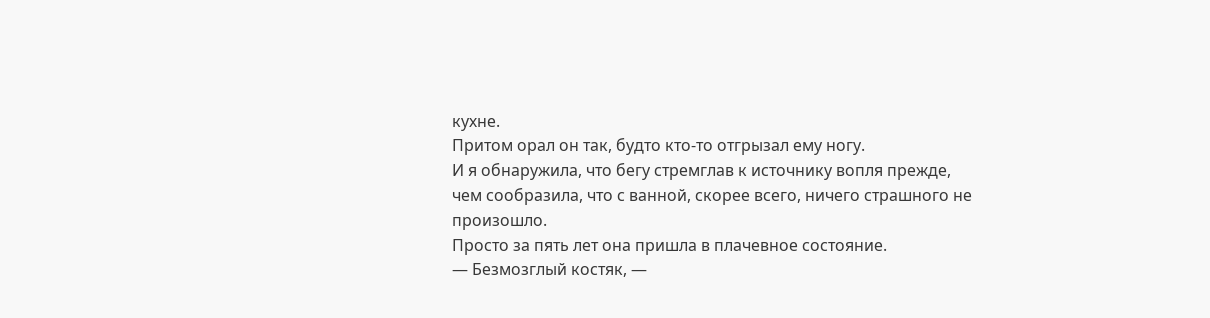кухне.
Притом орал он так, будто кто-то отгрызал ему ногу.
И я обнаружила, что бегу стремглав к источнику вопля прежде, чем сообразила, что с ванной, скорее всего, ничего страшного не произошло.
Просто за пять лет она пришла в плачевное состояние.
— Безмозглый костяк, —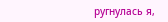ругнулась я,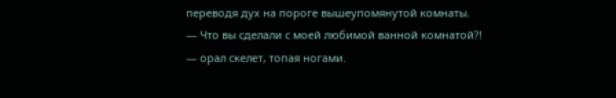переводя дух на пороге вышеупомянутой комнаты.
— Что вы сделали с моей любимой ванной комнатой?! — орал скелет, топая ногами.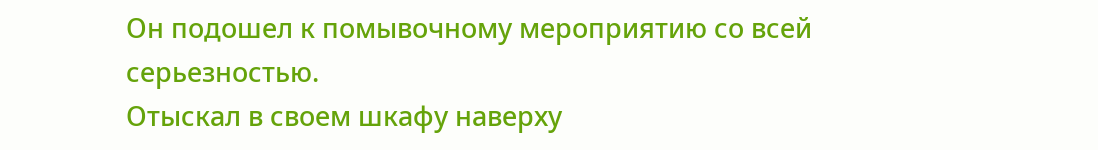Он подошел к помывочному мероприятию со всей серьезностью.
Отыскал в своем шкафу наверху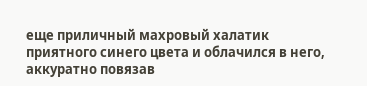еще приличный махровый халатик приятного синего цвета и облачился в него, аккуратно повязав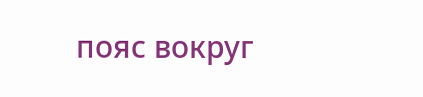пояс вокруг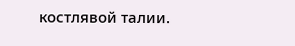костлявой талии.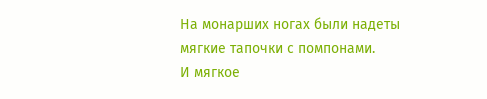На монарших ногах были надеты мягкие тапочки с помпонами.
И мягкое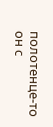полотенце-то он с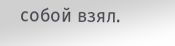собой взял.